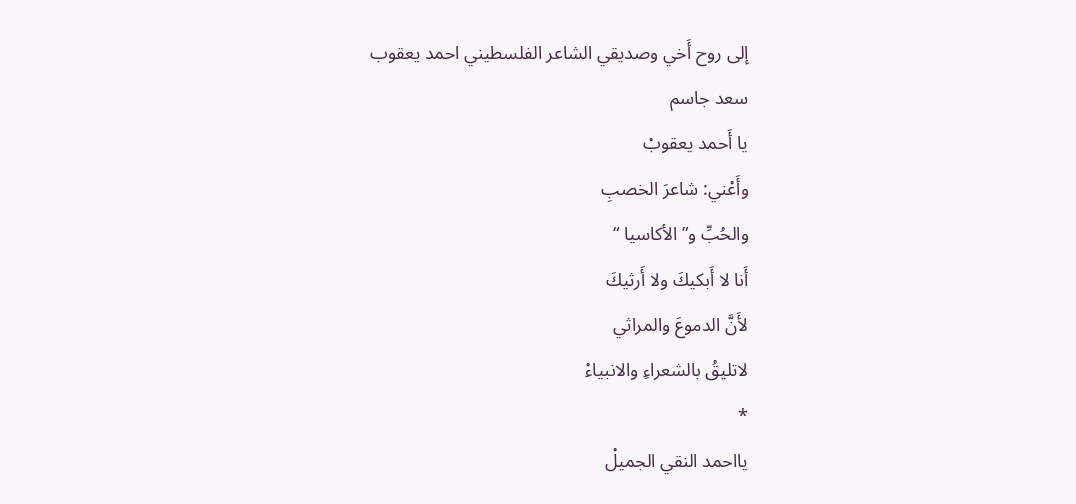إلى روح أَخي وصديقي الشاعر الفلسطيني احمد يعقوب
سعد جاسم
يا أَحمد يعقوبْ
وأَعْني: شاعرَ الخصبِ
والحُبِّ و” الأكاسيا “
أَنا لا أَبكيكَ ولا أَرثيكَ
لأَنَّ الدموعَ والمراثي
لاتليقُ بالشعراءِ والانبياءْ
*
يااحمد النقي الجميلْ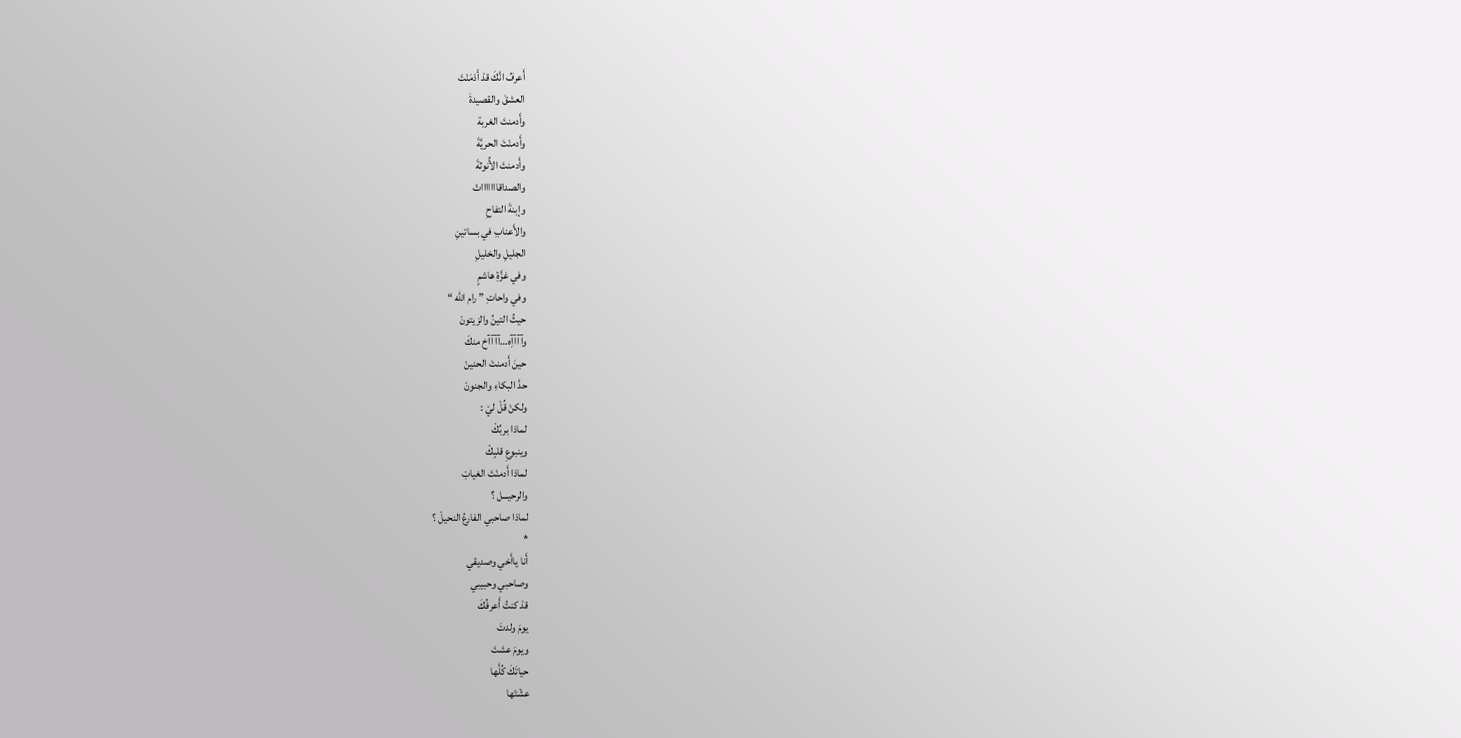أَعرفُ انَّكَ قدْ أَدْمَنْتَ
العشقَ والقصيدةَ
وأَدمنتَ الغربة
وأَدمنْتَ الحريَّةَ
وأَدمنتَ الأُنوثةَ
والصداقاااااااتْ
وإبنةَ التفاحِ
والأَعنابِ في بساتينِ
الجليلِ والخليلِ
وفي غزَّةِ هاشمٍ
وفي واحاتِ ” رام الله “
حيثُ التينُ والزيتونْ
وآآآآِه…آآآآخ منكَ
حينَ أَدمنتَ الحنينْ
حدَّ البكاءِ والجنونْ
ولكنْ قُلْ ليْ :
لماذا بربِّكْ
وينبوعِ قلبِكْ
لماذا أَدمنْتَ الغيابْ
والرحيـــل ؟
لماذا صاحبي الفارعُ النحيلْ ؟
*
أَنا ياأَخي وصديقي
وصاحبي وحبيبي
قدْ كنتُ أَعرفُكَ
يومَ ولدتَ
ويومَ عشتَ
حياتَكَ كُلَّها
عشْتَها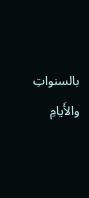بالسنواتِ
والأَيامِ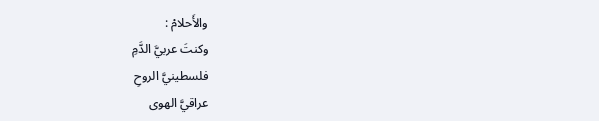والأَحلامْ :
وكنتَ عربيَّ الدَّمِ
فلسطينيَّ الروحِ
عراقيَّ الهوى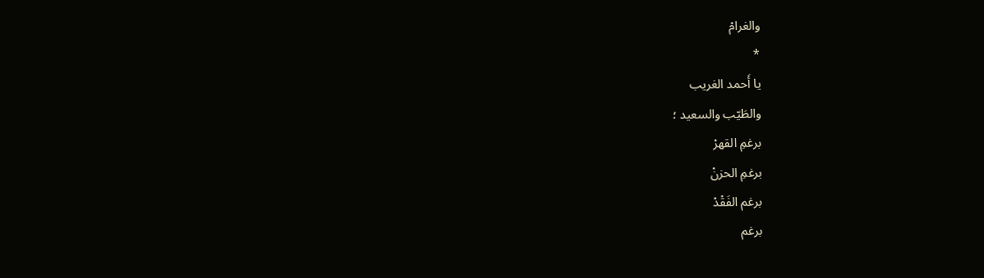والغرامْ
*
يا أَحمد الغريب
والطَيّب والسعيد ؛
برغمِ القهرْ
برغمِ الحزنْ
برغم الفَقْدْ
برغم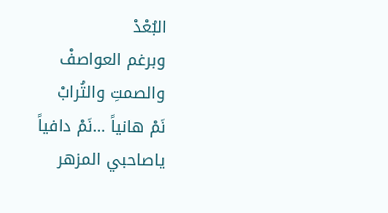البُعْدْ
وبرغم العواصفْ
والصمتِ والتُرابْ
نَمْ هانياً …نَمْ دافياً
ياصاحبي المزهر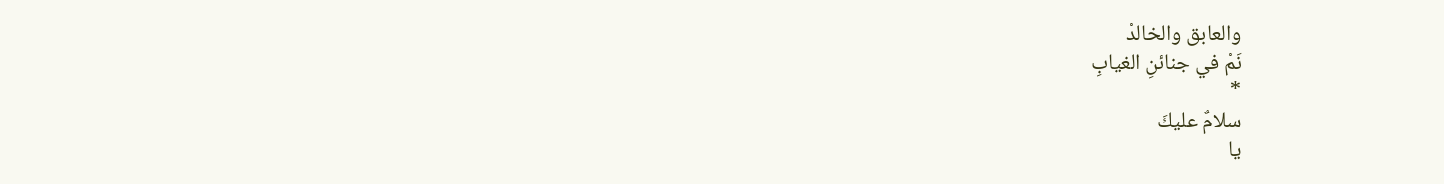والعابق والخالدْ
نَمْ في جنائنِ الغيابِ
*
سلامٌ عليكَ
يا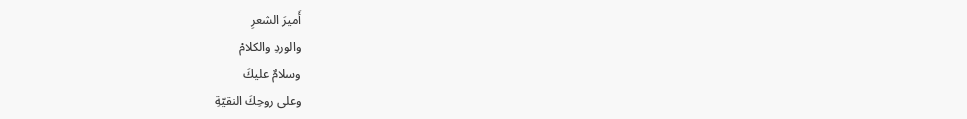أَميرَ الشعرِ
والوردِ والكلامْ
وسلامٌ عليكَ
وعلى روحِكَ النقيّةِ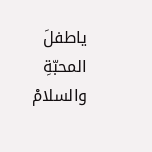ياطفلَ المحبّةِ والسلامْ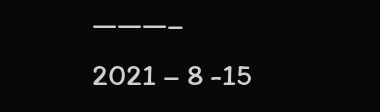———–
2021 – 8 -15